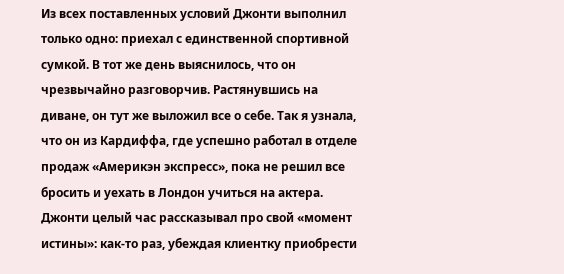Из всех поставленных условий Джонти выполнил только одно: приехал с единственной спортивной сумкой. В тот же день выяснилось, что он чрезвычайно разговорчив. Растянувшись на диване, он тут же выложил все о себе. Так я узнала, что он из Кардиффа, где успешно работал в отделе продаж «Америкэн экспресс», пока не решил все бросить и уехать в Лондон учиться на актера. Джонти целый час рассказывал про свой «момент истины»: как-то раз, убеждая клиентку приобрести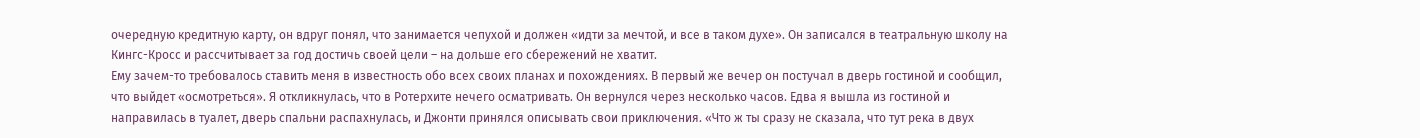очередную кредитную карту, он вдруг понял, что занимается чепухой и должен «идти за мечтой, и все в таком духе». Он записался в театральную школу на Кингс-Кросс и рассчитывает за год достичь своей цели – на дольше его сбережений не хватит.
Ему зачем-то требовалось ставить меня в известность обо всех своих планах и похождениях. В первый же вечер он постучал в дверь гостиной и сообщил, что выйдет «осмотреться». Я откликнулась, что в Ротерхите нечего осматривать. Он вернулся через несколько часов. Едва я вышла из гостиной и направилась в туалет, дверь спальни распахнулась, и Джонти принялся описывать свои приключения. «Что ж ты сразу не сказала, что тут река в двух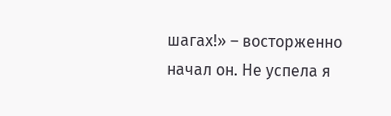шагах!» – восторженно начал он. Не успела я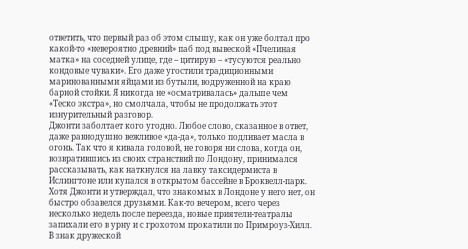ответить, что первый раз об этом слышу, как он уже болтал про какой-то «невероятно древний» паб под вывеской «Пчелиная матка» на соседней улице, где – цитирую – «тусуются реально кондовые чуваки». Его даже угостили традиционными маринованными яйцами из бутыли, водруженной на краю барной стойки. Я никогда не «осматривалась» дальше чем «Теско экстра», но смолчала, чтобы не продолжать этот изнурительный разговор.
Джонти заболтает кого угодно. Любое слово, сказанное в ответ, даже равнодушно вежливое «да-да», только подливает масла в огонь. Так что я кивала головой, не говоря ни слова, когда он, возвратившись из своих странствий по Лондону, принимался рассказывать, как наткнулся на лавку таксидермиста в Ислингтоне или купался в открытом бассейне в Броквелл-парк. Хотя Джонти и утверждал, что знакомых в Лондоне у него нет, он быстро обзавелся друзьями. Как-то вечером, всего через несколько недель после переезда, новые приятели-театралы запихали его в урну и с грохотом прокатили по Примроуз-Хилл. В знак дружеской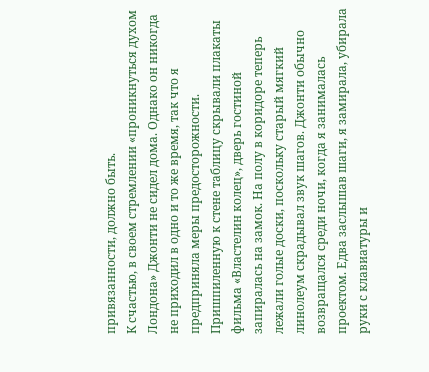привязанности, должно быть.
К счастью, в своем стремлении «проникнуться духом Лондона» Джонти не сидел дома. Однако он никогда не приходил в одно и то же время, так что я предприняла меры предосторожности. Пришпиленную к стене таблицу скрывали плакаты фильма «Властелин колец», дверь гостиной запиралась на замок. На полу в коридоре теперь лежали голые доски, поскольку старый мягкий линолеум скрадывал звук шагов. Джонти обычно возвращался среди ночи, когда я занималась проектом. Едва заслышав шаги, я замирала, убирала руки с клавиатуры и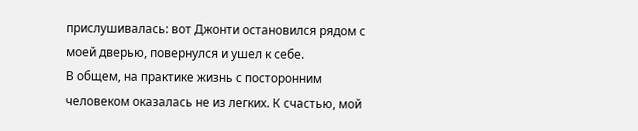прислушивалась: вот Джонти остановился рядом с моей дверью, повернулся и ушел к себе.
В общем, на практике жизнь с посторонним человеком оказалась не из легких. К счастью, мой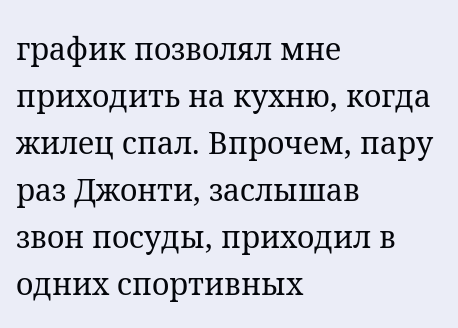график позволял мне приходить на кухню, когда жилец спал. Впрочем, пару раз Джонти, заслышав звон посуды, приходил в одних спортивных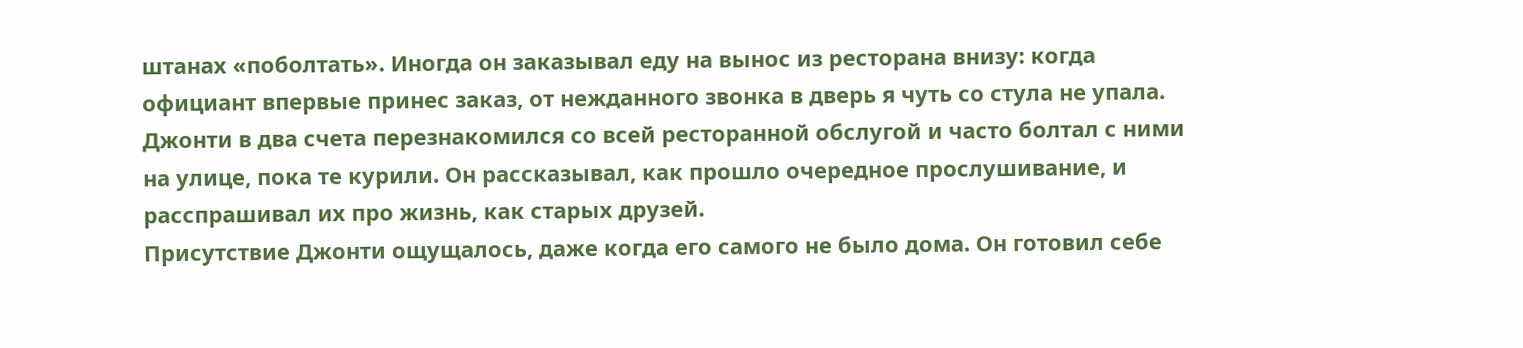штанах «поболтать». Иногда он заказывал еду на вынос из ресторана внизу: когда официант впервые принес заказ, от нежданного звонка в дверь я чуть со стула не упала. Джонти в два счета перезнакомился со всей ресторанной обслугой и часто болтал с ними на улице, пока те курили. Он рассказывал, как прошло очередное прослушивание, и расспрашивал их про жизнь, как старых друзей.
Присутствие Джонти ощущалось, даже когда его самого не было дома. Он готовил себе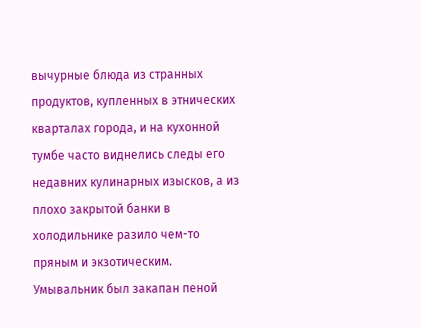вычурные блюда из странных продуктов, купленных в этнических кварталах города, и на кухонной тумбе часто виднелись следы его недавних кулинарных изысков, а из плохо закрытой банки в холодильнике разило чем-то пряным и экзотическим. Умывальник был закапан пеной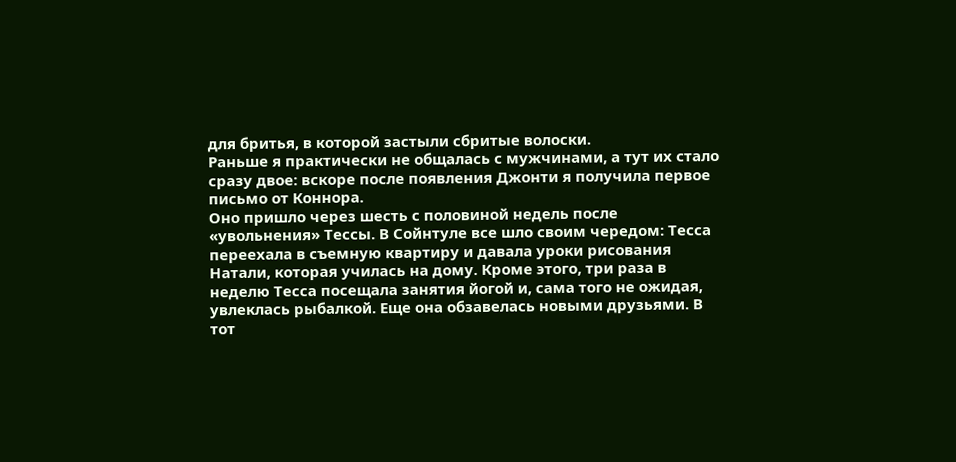для бритья, в которой застыли сбритые волоски.
Раньше я практически не общалась с мужчинами, а тут их стало сразу двое: вскоре после появления Джонти я получила первое письмо от Коннора.
Оно пришло через шесть с половиной недель после «увольнения» Тессы. В Сойнтуле все шло своим чередом: Тесса переехала в съемную квартиру и давала уроки рисования Натали, которая училась на дому. Кроме этого, три раза в неделю Тесса посещала занятия йогой и, сама того не ожидая, увлеклась рыбалкой. Еще она обзавелась новыми друзьями. В тот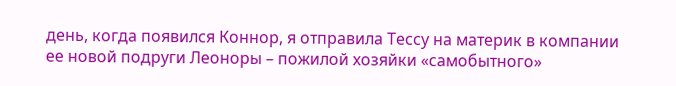день, когда появился Коннор, я отправила Тессу на материк в компании ее новой подруги Леоноры – пожилой хозяйки «самобытного»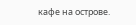кафе на острове.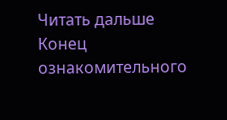Читать дальше
Конец ознакомительного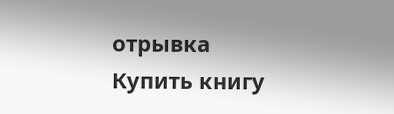отрывка
Купить книгу